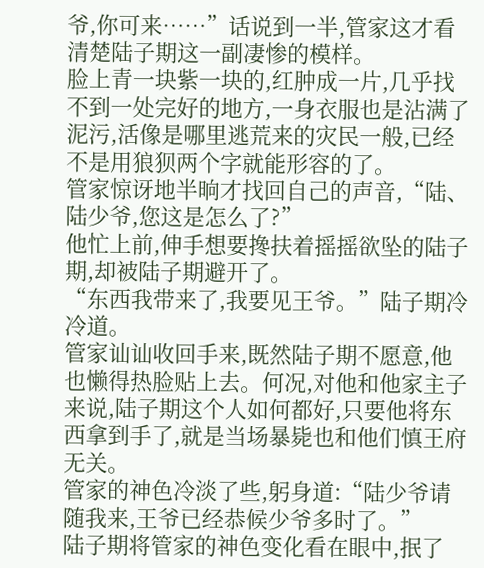爷,你可来……”话说到一半,管家这才看清楚陆子期这一副凄惨的模样。
脸上青一块紫一块的,红肿成一片,几乎找不到一处完好的地方,一身衣服也是沾满了泥污,活像是哪里逃荒来的灾民一般,已经不是用狼狈两个字就能形容的了。
管家惊讶地半晌才找回自己的声音,“陆、陆少爷,您这是怎么了?”
他忙上前,伸手想要搀扶着摇摇欲坠的陆子期,却被陆子期避开了。
“东西我带来了,我要见王爷。”陆子期冷冷道。
管家讪讪收回手来,既然陆子期不愿意,他也懒得热脸贴上去。何况,对他和他家主子来说,陆子期这个人如何都好,只要他将东西拿到手了,就是当场暴毙也和他们慎王府无关。
管家的神色冷淡了些,躬身道:“陆少爷请随我来,王爷已经恭候少爷多时了。”
陆子期将管家的神色变化看在眼中,抿了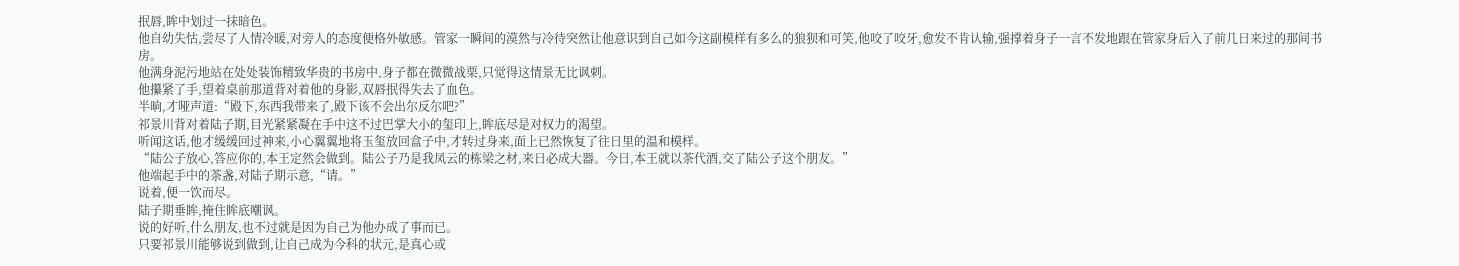抿唇,眸中划过一抹暗色。
他自幼失怙,尝尽了人情冷暖,对旁人的态度便格外敏感。管家一瞬间的漠然与冷待突然让他意识到自己如今这副模样有多么的狼狈和可笑,他咬了咬牙,愈发不肯认输,强撑着身子一言不发地跟在管家身后入了前几日来过的那间书房。
他满身泥污地站在处处装饰精致华贵的书房中,身子都在微微战栗,只觉得这情景无比讽刺。
他攥紧了手,望着桌前那道背对着他的身影,双唇抿得失去了血色。
半晌,才哑声道:“殿下,东西我带来了,殿下该不会出尔反尔吧?”
祁景川背对着陆子期,目光紧紧凝在手中这不过巴掌大小的玺印上,眸底尽是对权力的渴望。
听闻这话,他才缓缓回过神来,小心翼翼地将玉玺放回盒子中,才转过身来,面上已然恢复了往日里的温和模样。
“陆公子放心,答应你的,本王定然会做到。陆公子乃是我凤云的栋梁之材,来日必成大器。今日,本王就以茶代酒,交了陆公子这个朋友。”
他端起手中的茶盏,对陆子期示意,“请。”
说着,便一饮而尽。
陆子期垂眸,掩住眸底嘲讽。
说的好听,什么朋友,也不过就是因为自己为他办成了事而已。
只要祁景川能够说到做到,让自己成为今科的状元,是真心或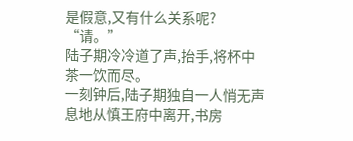是假意,又有什么关系呢?
“请。”
陆子期冷冷道了声,抬手,将杯中茶一饮而尽。
一刻钟后,陆子期独自一人悄无声息地从慎王府中离开,书房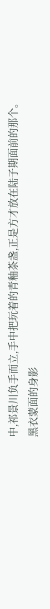中,祁景川负手而立,手中把玩着的青釉茶盏,正是方才放在陆子期面前的那个。
黑衣蒙面的身影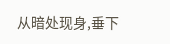从暗处现身,垂下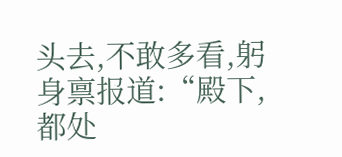头去,不敢多看,躬身禀报道:“殿下,都处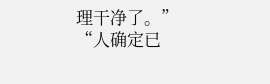理干净了。”
“人确定已